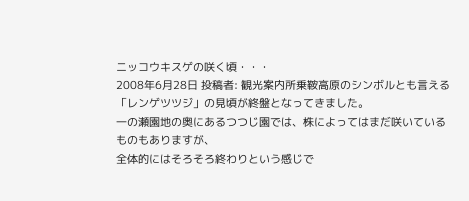ニッコウキスゲの咲く頃・・・
2008年6月28日 投稿者: 観光案内所乗鞍高原のシンボルとも言える「レンゲツツジ」の見頃が終盤となってきました。
一の瀬園地の奥にあるつつじ園では、株によってはまだ咲いているものもありますが、
全体的にはそろそろ終わりという感じで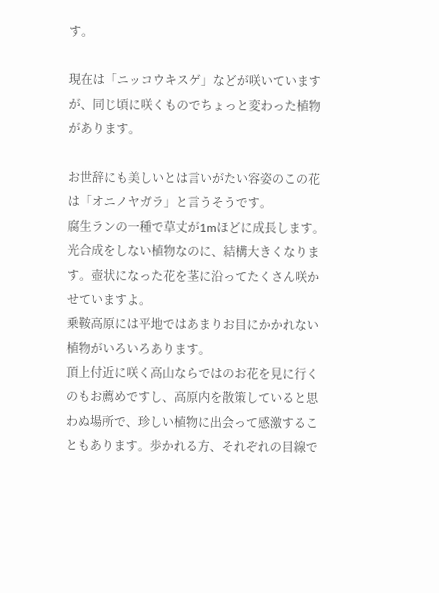す。

現在は「ニッコウキスゲ」などが咲いていますが、同じ頃に咲くものでちょっと変わった植物があります。

お世辞にも美しいとは言いがたい容姿のこの花は「オニノヤガラ」と言うそうです。
腐生ランの一種で草丈が1mほどに成長します。光合成をしない植物なのに、結構大きくなります。壺状になった花を茎に沿ってたくさん咲かせていますよ。
乗鞍高原には平地ではあまりお目にかかれない植物がいろいろあります。
頂上付近に咲く高山ならではのお花を見に行くのもお薦めですし、高原内を散策していると思わぬ場所で、珍しい植物に出会って感激することもあります。歩かれる方、それぞれの目線で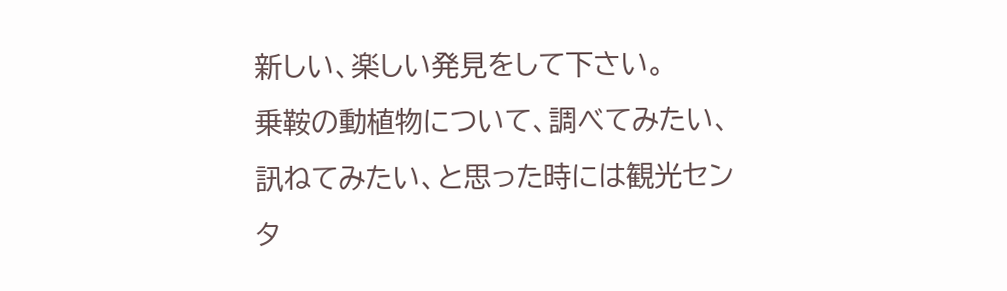新しい、楽しい発見をして下さい。
乗鞍の動植物について、調べてみたい、訊ねてみたい、と思った時には観光センタ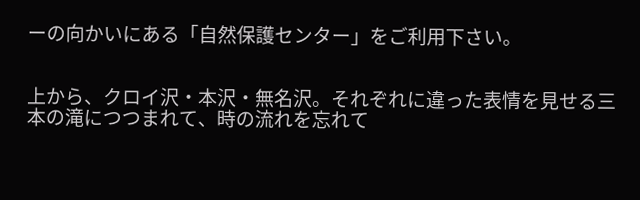ーの向かいにある「自然保護センター」をご利用下さい。


上から、クロイ沢・本沢・無名沢。それぞれに違った表情を見せる三本の滝につつまれて、時の流れを忘れて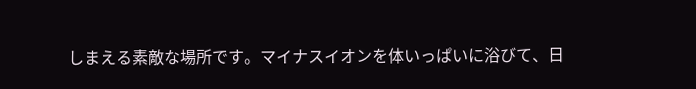しまえる素敵な場所です。マイナスイオンを体いっぱいに浴びて、日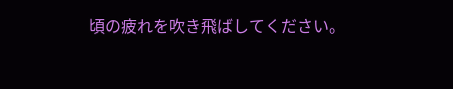頃の疲れを吹き飛ばしてください。